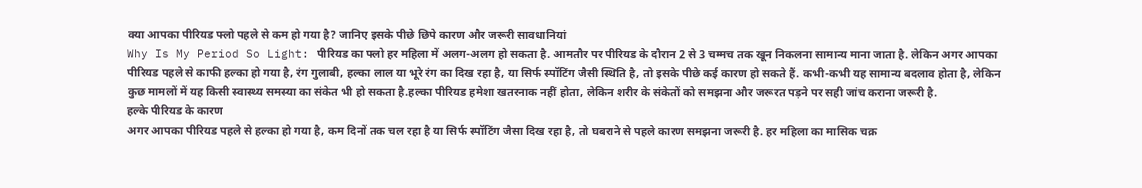क्या आपका पीरियड फ्लो पहले से कम हो गया है? जानिए इसके पीछे छिपे कारण और जरूरी सावधानियां
Why Is My Period So Light: पीरियड का फ्लो हर महिला में अलग-अलग हो सकता है. आमतौर पर पीरियड के दौरान 2 से 3 चम्मच तक खून निकलना सामान्य माना जाता है. लेकिन अगर आपका पीरियड पहले से काफी हल्का हो गया है, रंग गुलाबी, हल्का लाल या भूरे रंग का दिख रहा है, या सिर्फ स्पॉटिंग जैसी स्थिति है, तो इसके पीछे कई कारण हो सकते हैं. कभी-कभी यह सामान्य बदलाव होता है, लेकिन कुछ मामलों में यह किसी स्वास्थ्य समस्या का संकेत भी हो सकता है.हल्का पीरियड हमेशा खतरनाक नहीं होता, लेकिन शरीर के संकेतों को समझना और जरूरत पड़ने पर सही जांच कराना जरूरी है.
हल्के पीरियड के कारण
अगर आपका पीरियड पहले से हल्का हो गया है, कम दिनों तक चल रहा है या सिर्फ स्पॉटिंग जैसा दिख रहा है, तो घबराने से पहले कारण समझना जरूरी है. हर महिला का मासिक चक्र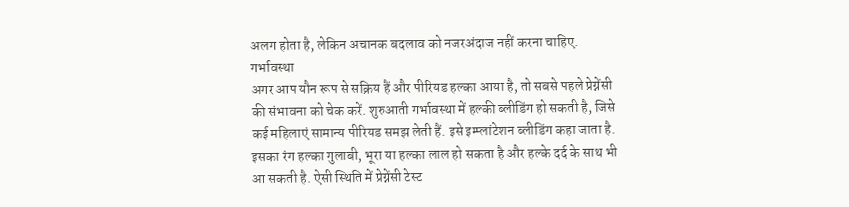अलग होता है, लेकिन अचानक बदलाव को नजरअंदाज नहीं करना चाहिए.
गर्भावस्था
अगर आप यौन रूप से सक्रिय हैं और पीरियड हल्का आया है, तो सबसे पहले प्रेग्नेंसी की संभावना को चेक करें. शुरुआती गर्भावस्था में हल्की ब्लीडिंग हो सकती है, जिसे कई महिलाएं सामान्य पीरियड समझ लेती हैं. इसे इम्प्लांटेशन ब्लीडिंग कहा जाता है. इसका रंग हल्का गुलाबी, भूरा या हल्का लाल हो सकता है और हल्के दर्द के साथ भी आ सकती है. ऐसी स्थिति में प्रेग्नेंसी टेस्ट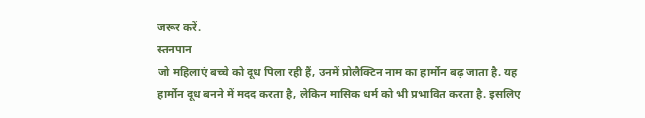जरूर करें.
स्तनपान
जो महिलाएं बच्चे को दूध पिला रही हैं, उनमें प्रोलैक्टिन नाम का हार्मोन बढ़ जाता है. यह हार्मोन दूध बनने में मदद करता है, लेकिन मासिक धर्म को भी प्रभावित करता है. इसलिए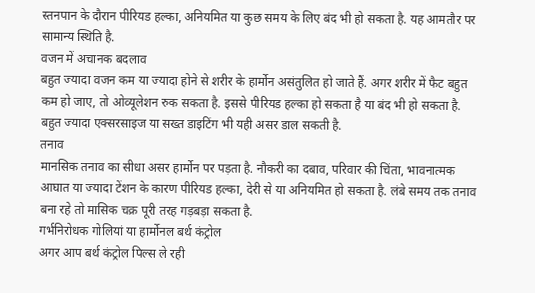स्तनपान के दौरान पीरियड हल्का, अनियमित या कुछ समय के लिए बंद भी हो सकता है. यह आमतौर पर सामान्य स्थिति है.
वजन में अचानक बदलाव
बहुत ज्यादा वजन कम या ज्यादा होने से शरीर के हार्मोन असंतुलित हो जाते हैं. अगर शरीर में फैट बहुत कम हो जाए, तो ओव्यूलेशन रुक सकता है. इससे पीरियड हल्का हो सकता है या बंद भी हो सकता है. बहुत ज्यादा एक्सरसाइज या सख्त डाइटिंग भी यही असर डाल सकती है.
तनाव
मानसिक तनाव का सीधा असर हार्मोन पर पड़ता है. नौकरी का दबाव, परिवार की चिंता, भावनात्मक आघात या ज्यादा टेंशन के कारण पीरियड हल्का, देरी से या अनियमित हो सकता है. लंबे समय तक तनाव बना रहे तो मासिक चक्र पूरी तरह गड़बड़ा सकता है.
गर्भनिरोधक गोलियां या हार्मोनल बर्थ कंट्रोल
अगर आप बर्थ कंट्रोल पिल्स ले रही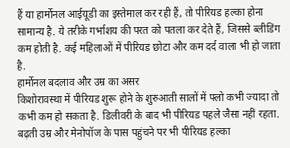हैं या हार्मोनल आईयूडी का इस्तेमाल कर रही हैं, तो पीरियड हल्का होना सामान्य है. ये तरीके गर्भाशय की परत को पतला कर देते हैं, जिससे ब्लीडिंग कम होती है. कई महिलाओं में पीरियड छोटा और कम दर्द वाला भी हो जाता है.
हार्मोनल बदलाव और उम्र का असर
किशोरावस्था में पीरियड शुरू होने के शुरुआती सालों में फ्लो कभी ज्यादा तो कभी कम हो सकता है. डिलीवरी के बाद भी पीरियड पहले जैसा नहीं रहता. बढ़ती उम्र और मेनोपॉज के पास पहुंचने पर भी पीरियड हल्का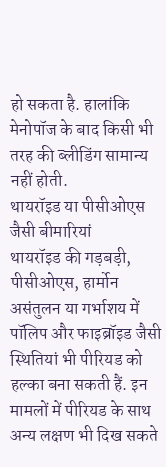हो सकता है. हालांकि मेनोपॉज के बाद किसी भी तरह की ब्लीडिंग सामान्य नहीं होती.
थायरॉइड या पीसीओएस जैसी बीमारियां
थायरॉइड की गड़बड़ी, पीसीओएस, हार्मोन असंतुलन या गर्भाशय में पॉलिप और फाइब्रॉइड जैसी स्थितियां भी पीरियड को हल्का बना सकती हैं. इन मामलों में पीरियड के साथ अन्य लक्षण भी दिख सकते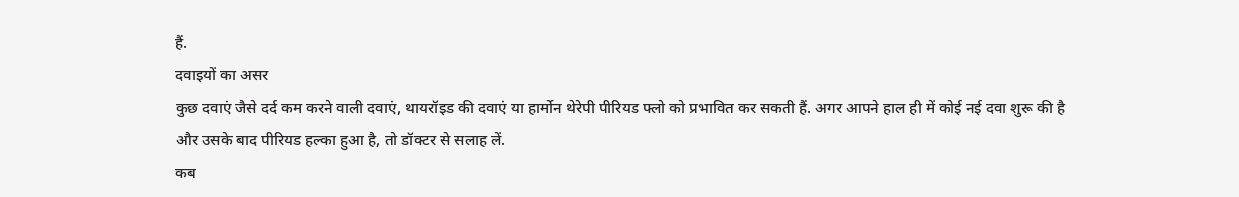हैं.
दवाइयों का असर
कुछ दवाएं जैसे दर्द कम करने वाली दवाएं, थायरॉइड की दवाएं या हार्मोन थेरेपी पीरियड फ्लो को प्रभावित कर सकती हैं. अगर आपने हाल ही में कोई नई दवा शुरू की है और उसके बाद पीरियड हल्का हुआ है, तो डॉक्टर से सलाह लें.
कब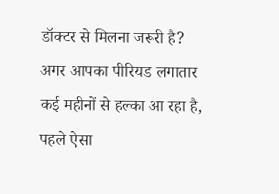डॉक्टर से मिलना जरूरी है?
अगर आपका पीरियड लगातार कई महीनों से हल्का आ रहा है, पहले ऐसा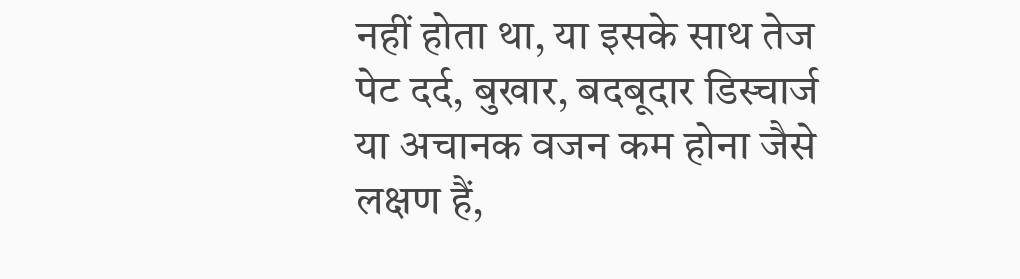नहीं होता था, या इसके साथ तेज पेट दर्द, बुखार, बदबूदार डिस्चार्ज या अचानक वजन कम होना जैसे लक्षण हैं,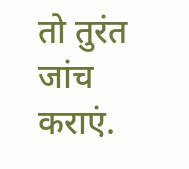तो तुरंत जांच कराएं.